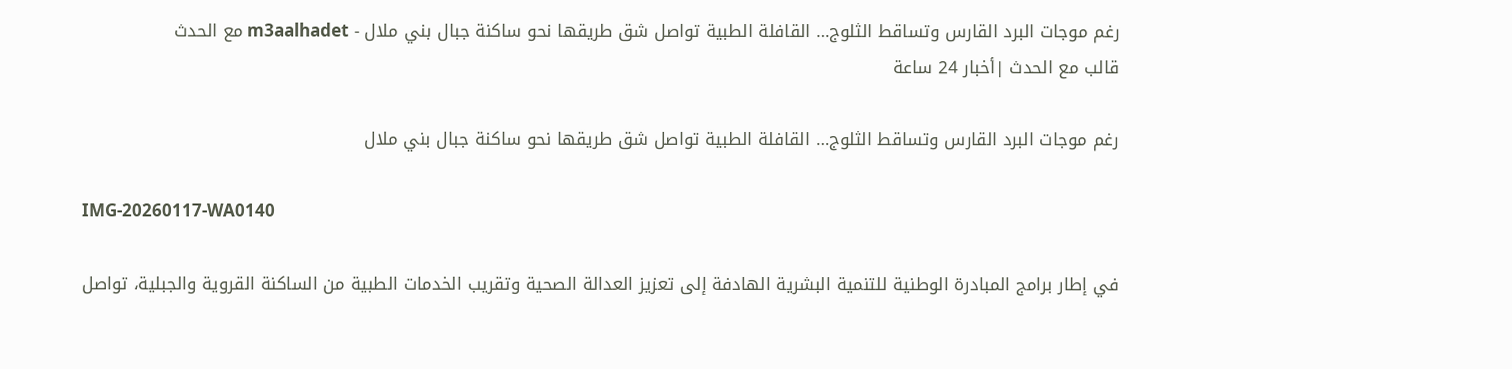رغم موجات البرد القارس وتساقط الثلوج… القافلة الطبية تواصل شق طريقها نحو ساكنة جبال بني ملال - m3aalhadet مع الحدث
قالب مع الحدث |أخبار 24 ساعة

رغم موجات البرد القارس وتساقط الثلوج… القافلة الطبية تواصل شق طريقها نحو ساكنة جبال بني ملال

IMG-20260117-WA0140

في إطار برامج المبادرة الوطنية للتنمية البشرية الهادفة إلى تعزيز العدالة الصحية وتقريب الخدمات الطبية من الساكنة القروية والجبلية، تواصل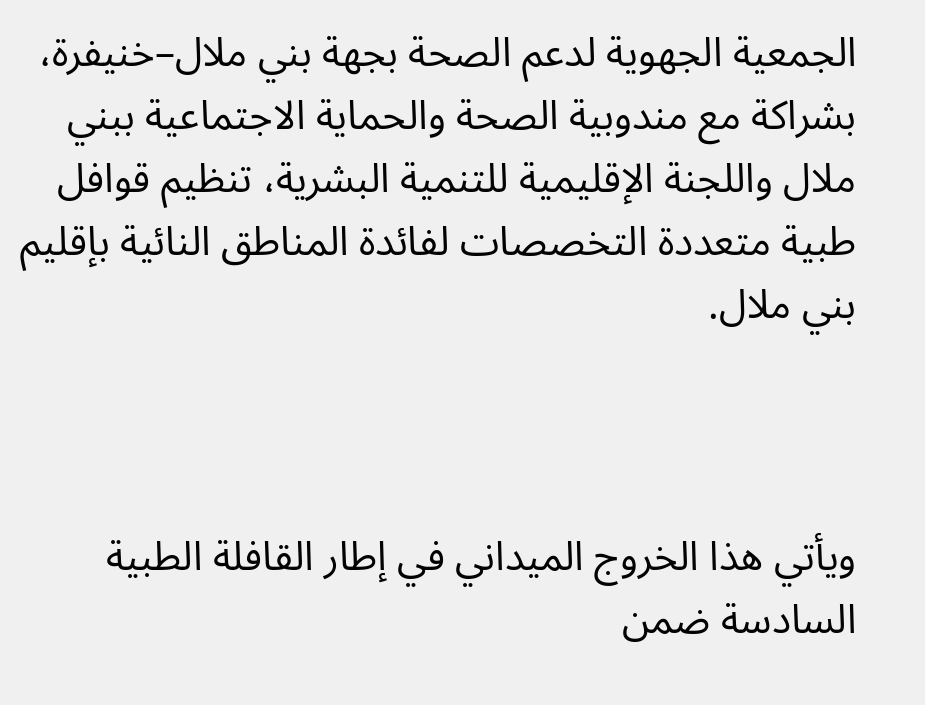الجمعية الجهوية لدعم الصحة بجهة بني ملال–خنيفرة، بشراكة مع مندوبية الصحة والحماية الاجتماعية ببني ملال واللجنة الإقليمية للتنمية البشرية، تنظيم قوافل طبية متعددة التخصصات لفائدة المناطق النائية بإقليم بني ملال.



ويأتي هذا الخروج الميداني في إطار القافلة الطبية السادسة ضمن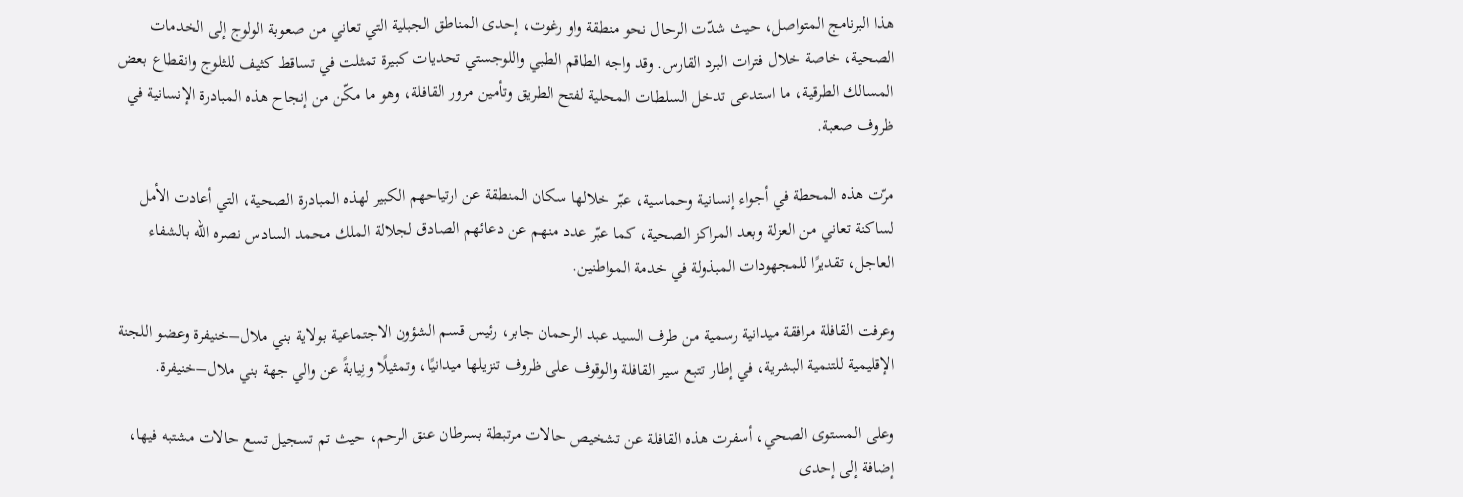هذا البرنامج المتواصل، حيث شدّت الرحال نحو منطقة واو رغوت، إحدى المناطق الجبلية التي تعاني من صعوبة الولوج إلى الخدمات الصحية، خاصة خلال فترات البرد القارس. وقد واجه الطاقم الطبي واللوجستي تحديات كبيرة تمثلت في تساقط كثيف للثلوج وانقطاع بعض المسالك الطرقية، ما استدعى تدخل السلطات المحلية لفتح الطريق وتأمين مرور القافلة، وهو ما مكّن من إنجاح هذه المبادرة الإنسانية في ظروف صعبة.

مرّت هذه المحطة في أجواء إنسانية وحماسية، عبّر خلالها سكان المنطقة عن ارتياحهم الكبير لهذه المبادرة الصحية، التي أعادت الأمل لساكنة تعاني من العزلة وبعد المراكز الصحية، كما عبّر عدد منهم عن دعائهم الصادق لجلالة الملك محمد السادس نصره الله بالشفاء العاجل، تقديرًا للمجهودات المبذولة في خدمة المواطنين.

وعرفت القافلة مرافقة ميدانية رسمية من طرف السيد عبد الرحمان جابر، رئيس قسم الشؤون الاجتماعية بولاية بني ملال–خنيفرة وعضو اللجنة الإقليمية للتنمية البشرية، في إطار تتبع سير القافلة والوقوف على ظروف تنزيلها ميدانيًا، وتمثيلًا ونِيابةً عن والي جهة بني ملال–خنيفرة.

وعلى المستوى الصحي، أسفرت هذه القافلة عن تشخيص حالات مرتبطة بسرطان عنق الرحم، حيث تم تسجيل تسع حالات مشتبه فيها، إضافة إلى إحدى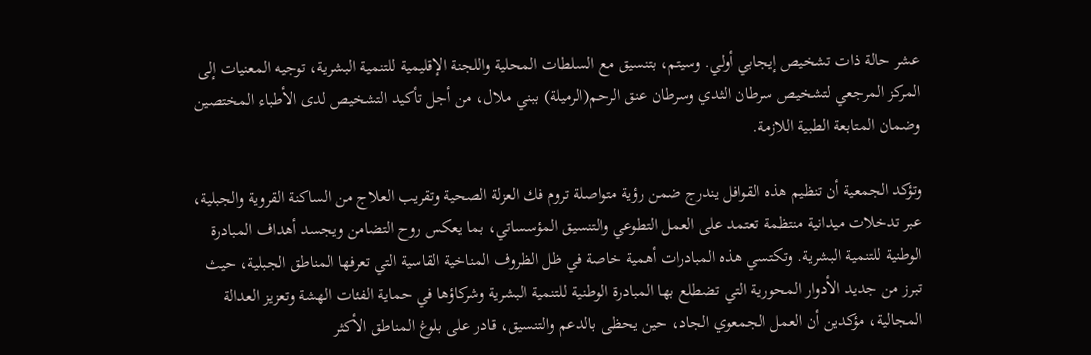عشر حالة ذات تشخيص إيجابي أولي. وسيتم، بتنسيق مع السلطات المحلية واللجنة الإقليمية للتنمية البشرية، توجيه المعنيات إلى المركز المرجعي لتشخيص سرطان الثدي وسرطان عنق الرحم(الرميلة) ببني ملال، من أجل تأكيد التشخيص لدى الأطباء المختصين وضمان المتابعة الطبية اللازمة.

وتؤكد الجمعية أن تنظيم هذه القوافل يندرج ضمن رؤية متواصلة تروم فك العزلة الصحية وتقريب العلاج من الساكنة القروية والجبلية، عبر تدخلات ميدانية منتظمة تعتمد على العمل التطوعي والتنسيق المؤسساتي، بما يعكس روح التضامن ويجسد أهداف المبادرة الوطنية للتنمية البشرية. وتكتسي هذه المبادرات أهمية خاصة في ظل الظروف المناخية القاسية التي تعرفها المناطق الجبلية، حيث تبرز من جديد الأدوار المحورية التي تضطلع بها المبادرة الوطنية للتنمية البشرية وشركاؤها في حماية الفئات الهشة وتعزيز العدالة المجالية، مؤكدين أن العمل الجمعوي الجاد، حين يحظى بالدعم والتنسيق، قادر على بلوغ المناطق الأكثر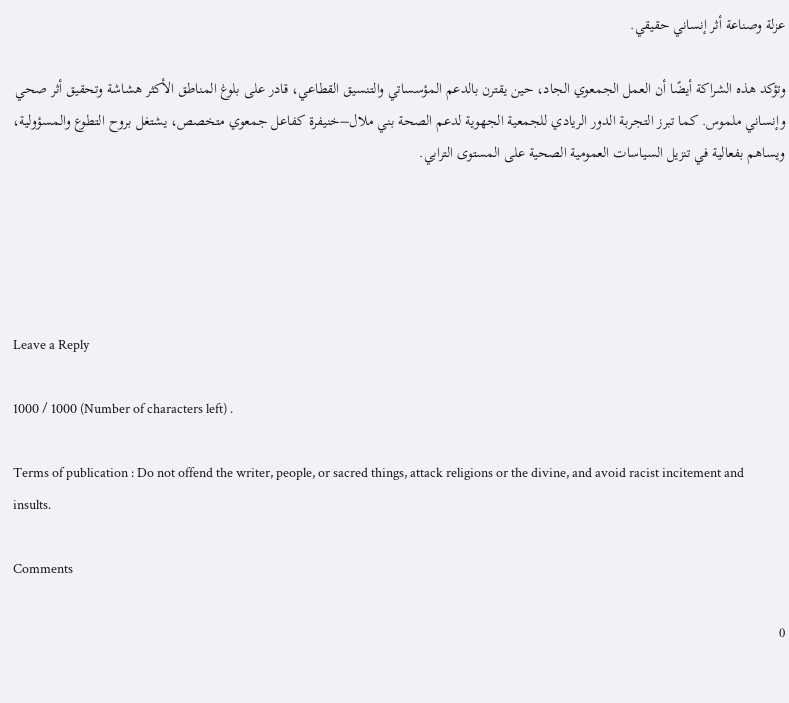عزلة وصناعة أثر إنساني حقيقي.

وتؤكد هذه الشراكة أيضًا أن العمل الجمعوي الجاد، حين يقترن بالدعم المؤسساتي والتنسيق القطاعي، قادر على بلوغ المناطق الأكثر هشاشة وتحقيق أثر صحي وإنساني ملموس. كما تبرز التجربة الدور الريادي للجمعية الجهوية لدعم الصحة بني ملال–خنيفرة كفاعل جمعوي متخصص، يشتغل بروح التطوع والمسؤولية، ويساهم بفعالية في تنزيل السياسات العمومية الصحية على المستوى الترابي.





Leave a Reply

1000 / 1000 (Number of characters left) .

Terms of publication : Do not offend the writer, people, or sacred things, attack religions or the divine, and avoid racist incitement and insults.

Comments

0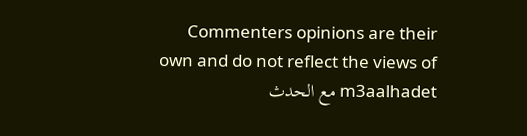Commenters opinions are their own and do not reflect the views of m3aalhadet مع الحدث